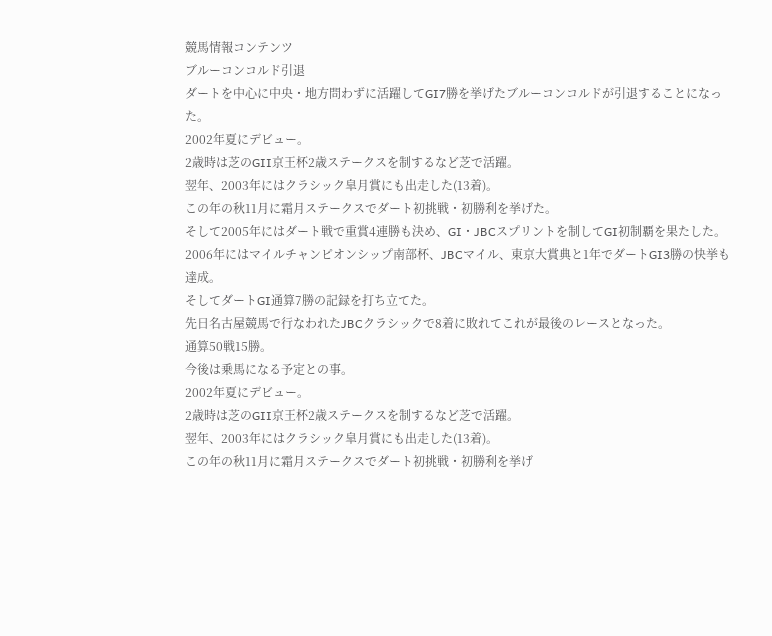競馬情報コンテンツ
ブルーコンコルド引退
ダートを中心に中央・地方問わずに活躍してGI7勝を挙げたブルーコンコルドが引退することになった。
2002年夏にデビュー。
2歳時は芝のGII京王杯2歳ステークスを制するなど芝で活躍。
翌年、2003年にはクラシック皐月賞にも出走した(13着)。
この年の秋11月に霜月ステークスでダート初挑戦・初勝利を挙げた。
そして2005年にはダート戦で重賞4連勝も決め、GI・JBCスプリントを制してGI初制覇を果たした。
2006年にはマイルチャンピオンシップ南部杯、JBCマイル、東京大賞典と1年でダートGI3勝の快挙も達成。
そしてダートGI通算7勝の記録を打ち立てた。
先日名古屋競馬で行なわれたJBCクラシックで8着に敗れてこれが最後のレースとなった。
通算50戦15勝。
今後は乗馬になる予定との事。
2002年夏にデビュー。
2歳時は芝のGII京王杯2歳ステークスを制するなど芝で活躍。
翌年、2003年にはクラシック皐月賞にも出走した(13着)。
この年の秋11月に霜月ステークスでダート初挑戦・初勝利を挙げ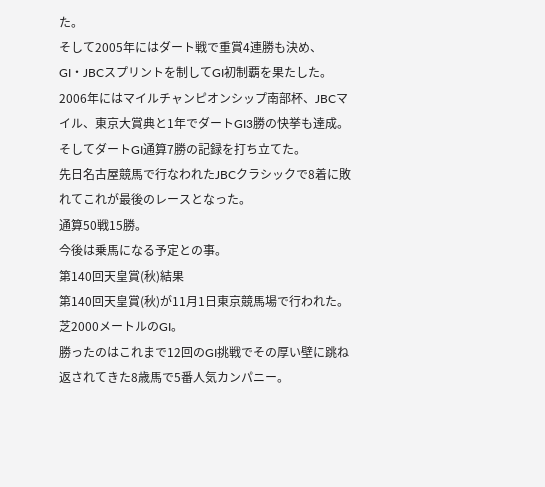た。
そして2005年にはダート戦で重賞4連勝も決め、GI・JBCスプリントを制してGI初制覇を果たした。
2006年にはマイルチャンピオンシップ南部杯、JBCマイル、東京大賞典と1年でダートGI3勝の快挙も達成。
そしてダートGI通算7勝の記録を打ち立てた。
先日名古屋競馬で行なわれたJBCクラシックで8着に敗れてこれが最後のレースとなった。
通算50戦15勝。
今後は乗馬になる予定との事。
第140回天皇賞(秋)結果
第140回天皇賞(秋)が11月1日東京競馬場で行われた。
芝2000メートルのGI。
勝ったのはこれまで12回のGI挑戦でその厚い壁に跳ね返されてきた8歳馬で5番人気カンパニー。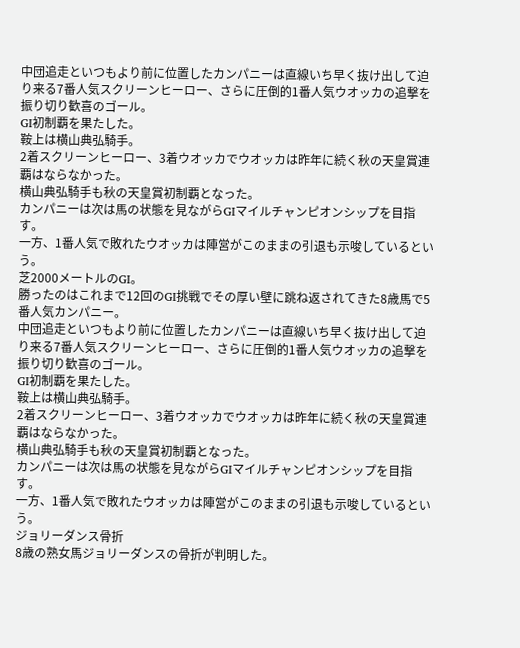中団追走といつもより前に位置したカンパニーは直線いち早く抜け出して迫り来る7番人気スクリーンヒーロー、さらに圧倒的1番人気ウオッカの追撃を振り切り歓喜のゴール。
GI初制覇を果たした。
鞍上は横山典弘騎手。
2着スクリーンヒーロー、3着ウオッカでウオッカは昨年に続く秋の天皇賞連覇はならなかった。
横山典弘騎手も秋の天皇賞初制覇となった。
カンパニーは次は馬の状態を見ながらGIマイルチャンピオンシップを目指す。
一方、1番人気で敗れたウオッカは陣営がこのままの引退も示唆しているという。
芝2000メートルのGI。
勝ったのはこれまで12回のGI挑戦でその厚い壁に跳ね返されてきた8歳馬で5番人気カンパニー。
中団追走といつもより前に位置したカンパニーは直線いち早く抜け出して迫り来る7番人気スクリーンヒーロー、さらに圧倒的1番人気ウオッカの追撃を振り切り歓喜のゴール。
GI初制覇を果たした。
鞍上は横山典弘騎手。
2着スクリーンヒーロー、3着ウオッカでウオッカは昨年に続く秋の天皇賞連覇はならなかった。
横山典弘騎手も秋の天皇賞初制覇となった。
カンパニーは次は馬の状態を見ながらGIマイルチャンピオンシップを目指す。
一方、1番人気で敗れたウオッカは陣営がこのままの引退も示唆しているという。
ジョリーダンス骨折
8歳の熟女馬ジョリーダンスの骨折が判明した。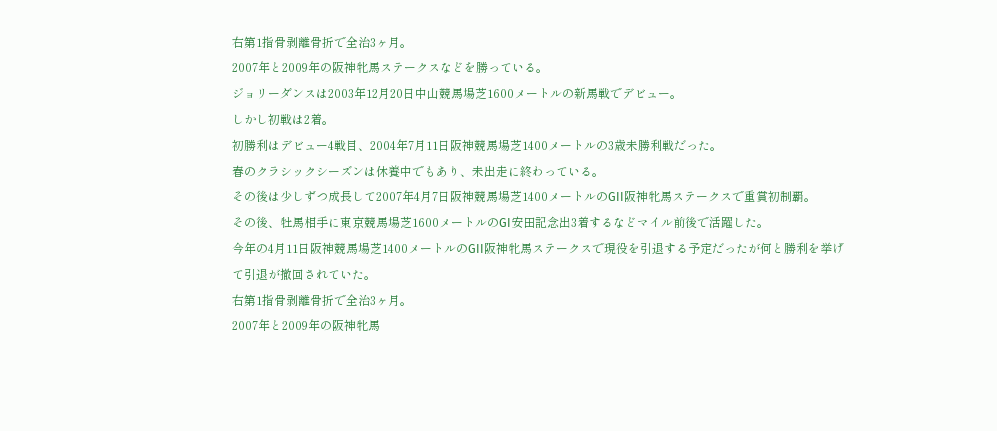右第1指骨剥離骨折で全治3ヶ月。
2007年と2009年の阪神牝馬ステークスなどを勝っている。
ジョリーダンスは2003年12月20日中山競馬場芝1600メートルの新馬戦でデビュー。
しかし初戦は2着。
初勝利はデビュー4戦目、2004年7月11日阪神競馬場芝1400メートルの3歳未勝利戦だった。
春のクラシックシーズンは休養中でもあり、未出走に終わっている。
その後は少しずつ成長して2007年4月7日阪神競馬場芝1400メートルのGII阪神牝馬ステークスで重賞初制覇。
その後、牡馬相手に東京競馬場芝1600メートルのGI安田記念出3着するなどマイル前後で活躍した。
今年の4月11日阪神競馬場芝1400メートルのGII阪神牝馬ステークスで現役を引退する予定だったが何と勝利を挙げて引退が撤回されていた。
右第1指骨剥離骨折で全治3ヶ月。
2007年と2009年の阪神牝馬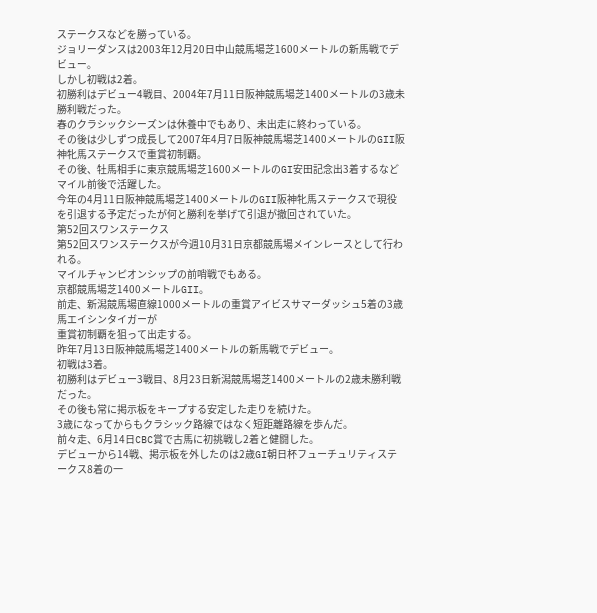ステークスなどを勝っている。
ジョリーダンスは2003年12月20日中山競馬場芝1600メートルの新馬戦でデビュー。
しかし初戦は2着。
初勝利はデビュー4戦目、2004年7月11日阪神競馬場芝1400メートルの3歳未勝利戦だった。
春のクラシックシーズンは休養中でもあり、未出走に終わっている。
その後は少しずつ成長して2007年4月7日阪神競馬場芝1400メートルのGII阪神牝馬ステークスで重賞初制覇。
その後、牡馬相手に東京競馬場芝1600メートルのGI安田記念出3着するなどマイル前後で活躍した。
今年の4月11日阪神競馬場芝1400メートルのGII阪神牝馬ステークスで現役を引退する予定だったが何と勝利を挙げて引退が撤回されていた。
第52回スワンステークス
第52回スワンステークスが今週10月31日京都競馬場メインレースとして行われる。
マイルチャンピオンシップの前哨戦でもある。
京都競馬場芝1400メートルGII。
前走、新潟競馬場直線1000メートルの重賞アイビスサマーダッシュ5着の3歳馬エイシンタイガーが
重賞初制覇を狙って出走する。
昨年7月13日阪神競馬場芝1400メートルの新馬戦でデビュー。
初戦は3着。
初勝利はデビュー3戦目、8月23日新潟競馬場芝1400メートルの2歳未勝利戦だった。
その後も常に掲示板をキープする安定した走りを続けた。
3歳になってからもクラシック路線ではなく短距離路線を歩んだ。
前々走、6月14日CBC賞で古馬に初挑戦し2着と健闘した。
デビューから14戦、掲示板を外したのは2歳GI朝日杯フューチュリティステークス8着の一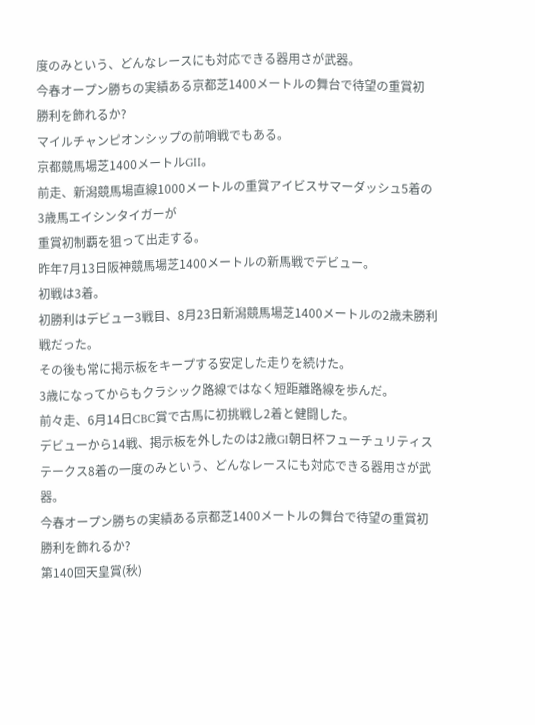度のみという、どんなレースにも対応できる器用さが武器。
今春オープン勝ちの実績ある京都芝1400メートルの舞台で待望の重賞初勝利を飾れるか?
マイルチャンピオンシップの前哨戦でもある。
京都競馬場芝1400メートルGII。
前走、新潟競馬場直線1000メートルの重賞アイビスサマーダッシュ5着の3歳馬エイシンタイガーが
重賞初制覇を狙って出走する。
昨年7月13日阪神競馬場芝1400メートルの新馬戦でデビュー。
初戦は3着。
初勝利はデビュー3戦目、8月23日新潟競馬場芝1400メートルの2歳未勝利戦だった。
その後も常に掲示板をキープする安定した走りを続けた。
3歳になってからもクラシック路線ではなく短距離路線を歩んだ。
前々走、6月14日CBC賞で古馬に初挑戦し2着と健闘した。
デビューから14戦、掲示板を外したのは2歳GI朝日杯フューチュリティステークス8着の一度のみという、どんなレースにも対応できる器用さが武器。
今春オープン勝ちの実績ある京都芝1400メートルの舞台で待望の重賞初勝利を飾れるか?
第140回天皇賞(秋)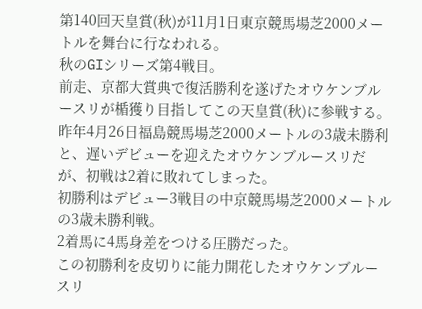第140回天皇賞(秋)が11月1日東京競馬場芝2000メートルを舞台に行なわれる。
秋のGIシリーズ第4戦目。
前走、京都大賞典で復活勝利を遂げたオウケンブルースリが楯獲り目指してこの天皇賞(秋)に参戦する。
昨年4月26日福島競馬場芝2000メートルの3歳未勝利と、遅いデビューを迎えたオウケンブルースリだが、初戦は2着に敗れてしまった。
初勝利はデビュー3戦目の中京競馬場芝2000メートルの3歳未勝利戦。
2着馬に4馬身差をつける圧勝だった。
この初勝利を皮切りに能力開花したオウケンブルースリ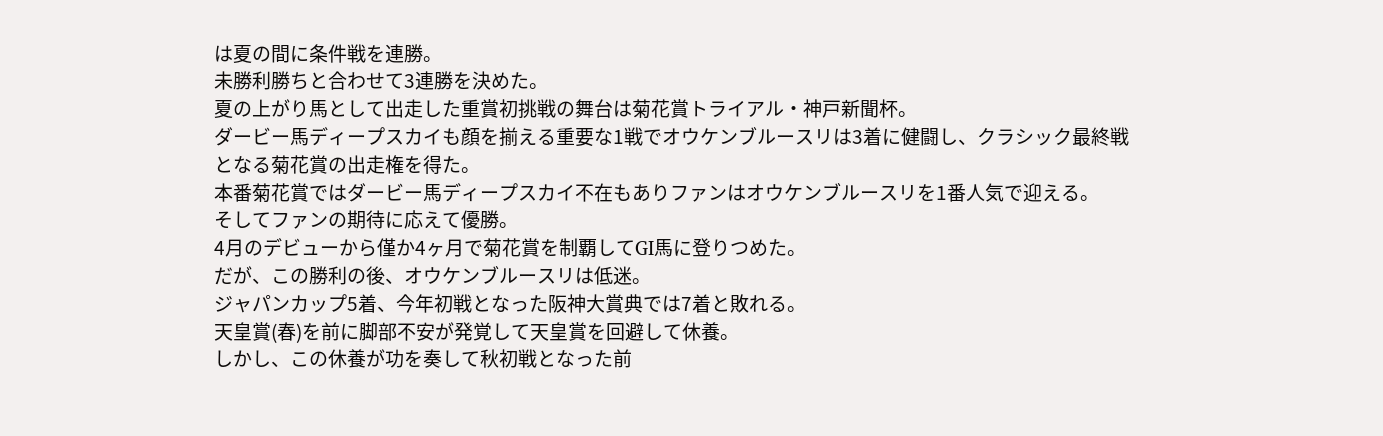は夏の間に条件戦を連勝。
未勝利勝ちと合わせて3連勝を決めた。
夏の上がり馬として出走した重賞初挑戦の舞台は菊花賞トライアル・神戸新聞杯。
ダービー馬ディープスカイも顔を揃える重要な1戦でオウケンブルースリは3着に健闘し、クラシック最終戦となる菊花賞の出走権を得た。
本番菊花賞ではダービー馬ディープスカイ不在もありファンはオウケンブルースリを1番人気で迎える。
そしてファンの期待に応えて優勝。
4月のデビューから僅か4ヶ月で菊花賞を制覇してGI馬に登りつめた。
だが、この勝利の後、オウケンブルースリは低迷。
ジャパンカップ5着、今年初戦となった阪神大賞典では7着と敗れる。
天皇賞(春)を前に脚部不安が発覚して天皇賞を回避して休養。
しかし、この休養が功を奏して秋初戦となった前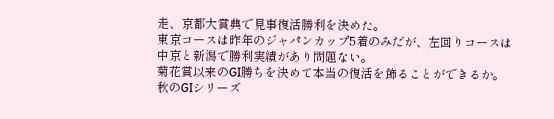走、京都大賞典で見事復活勝利を決めた。
東京コースは昨年のジャパンカップ5着のみだが、左回りコースは中京と新潟で勝利実績があり問題ない。
菊花賞以来のGI勝ちを決めて本当の復活を飾ることができるか。
秋のGIシリーズ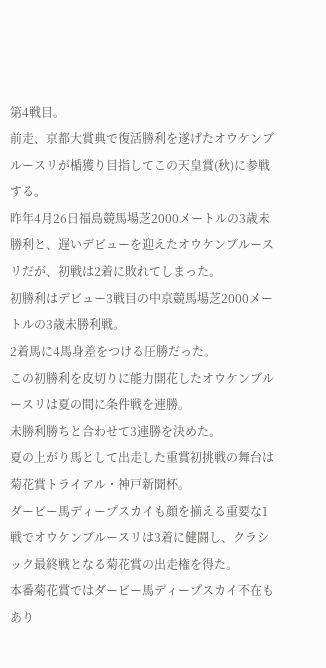第4戦目。
前走、京都大賞典で復活勝利を遂げたオウケンブルースリが楯獲り目指してこの天皇賞(秋)に参戦する。
昨年4月26日福島競馬場芝2000メートルの3歳未勝利と、遅いデビューを迎えたオウケンブルースリだが、初戦は2着に敗れてしまった。
初勝利はデビュー3戦目の中京競馬場芝2000メートルの3歳未勝利戦。
2着馬に4馬身差をつける圧勝だった。
この初勝利を皮切りに能力開花したオウケンブルースリは夏の間に条件戦を連勝。
未勝利勝ちと合わせて3連勝を決めた。
夏の上がり馬として出走した重賞初挑戦の舞台は菊花賞トライアル・神戸新聞杯。
ダービー馬ディープスカイも顔を揃える重要な1戦でオウケンブルースリは3着に健闘し、クラシック最終戦となる菊花賞の出走権を得た。
本番菊花賞ではダービー馬ディープスカイ不在もあり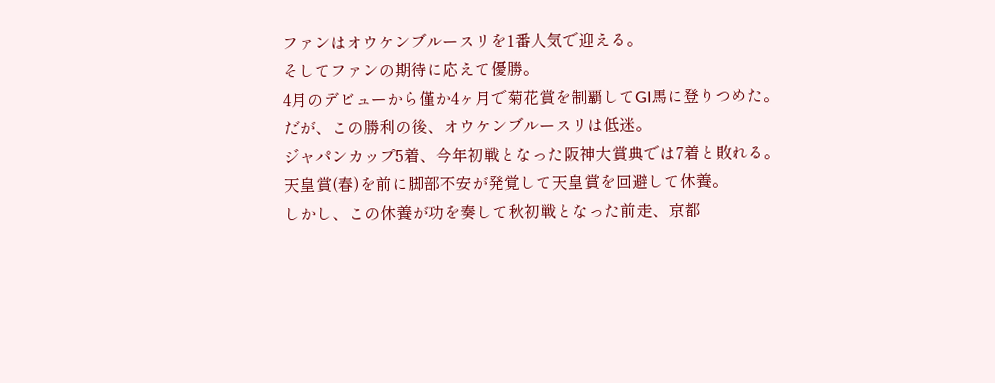ファンはオウケンブルースリを1番人気で迎える。
そしてファンの期待に応えて優勝。
4月のデビューから僅か4ヶ月で菊花賞を制覇してGI馬に登りつめた。
だが、この勝利の後、オウケンブルースリは低迷。
ジャパンカップ5着、今年初戦となった阪神大賞典では7着と敗れる。
天皇賞(春)を前に脚部不安が発覚して天皇賞を回避して休養。
しかし、この休養が功を奏して秋初戦となった前走、京都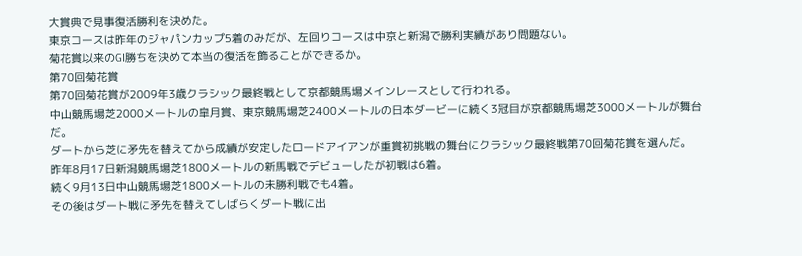大賞典で見事復活勝利を決めた。
東京コースは昨年のジャパンカップ5着のみだが、左回りコースは中京と新潟で勝利実績があり問題ない。
菊花賞以来のGI勝ちを決めて本当の復活を飾ることができるか。
第70回菊花賞
第70回菊花賞が2009年3歳クラシック最終戦として京都競馬場メインレースとして行われる。
中山競馬場芝2000メートルの皐月賞、東京競馬場芝2400メートルの日本ダービーに続く3冠目が京都競馬場芝3000メートルが舞台だ。
ダートから芝に矛先を替えてから成績が安定したロードアイアンが重賞初挑戦の舞台にクラシック最終戦第70回菊花賞を選んだ。
昨年8月17日新潟競馬場芝1800メートルの新馬戦でデビューしたが初戦は6着。
続く9月13日中山競馬場芝1800メートルの未勝利戦でも4着。
その後はダート戦に矛先を替えてしばらくダート戦に出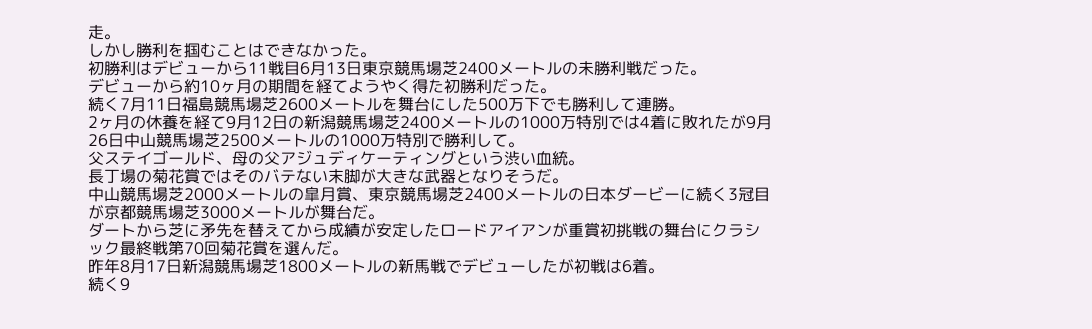走。
しかし勝利を掴むことはできなかった。
初勝利はデビューから11戦目6月13日東京競馬場芝2400メートルの未勝利戦だった。
デビューから約10ヶ月の期間を経てようやく得た初勝利だった。
続く7月11日福島競馬場芝2600メートルを舞台にした500万下でも勝利して連勝。
2ヶ月の休養を経て9月12日の新潟競馬場芝2400メートルの1000万特別では4着に敗れたが9月26日中山競馬場芝2500メートルの1000万特別で勝利して。
父ステイゴールド、母の父アジュディケーティングという渋い血統。
長丁場の菊花賞ではそのバテない末脚が大きな武器となりそうだ。
中山競馬場芝2000メートルの皐月賞、東京競馬場芝2400メートルの日本ダービーに続く3冠目が京都競馬場芝3000メートルが舞台だ。
ダートから芝に矛先を替えてから成績が安定したロードアイアンが重賞初挑戦の舞台にクラシック最終戦第70回菊花賞を選んだ。
昨年8月17日新潟競馬場芝1800メートルの新馬戦でデビューしたが初戦は6着。
続く9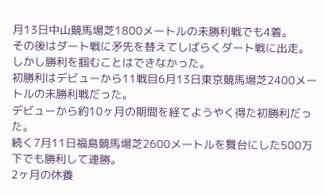月13日中山競馬場芝1800メートルの未勝利戦でも4着。
その後はダート戦に矛先を替えてしばらくダート戦に出走。
しかし勝利を掴むことはできなかった。
初勝利はデビューから11戦目6月13日東京競馬場芝2400メートルの未勝利戦だった。
デビューから約10ヶ月の期間を経てようやく得た初勝利だった。
続く7月11日福島競馬場芝2600メートルを舞台にした500万下でも勝利して連勝。
2ヶ月の休養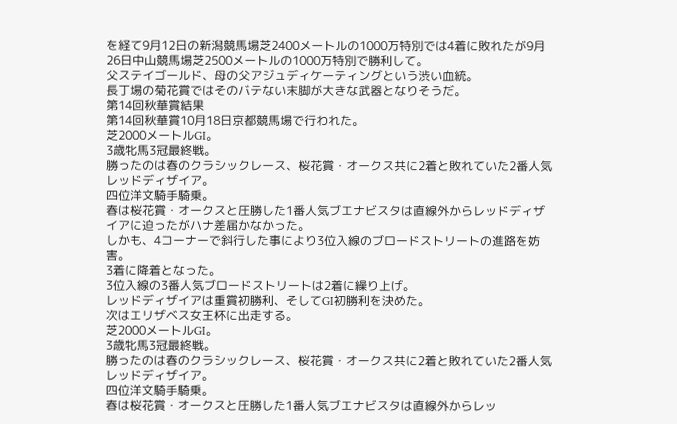を経て9月12日の新潟競馬場芝2400メートルの1000万特別では4着に敗れたが9月26日中山競馬場芝2500メートルの1000万特別で勝利して。
父ステイゴールド、母の父アジュディケーティングという渋い血統。
長丁場の菊花賞ではそのバテない末脚が大きな武器となりそうだ。
第14回秋華賞結果
第14回秋華賞10月18日京都競馬場で行われた。
芝2000メートルGI。
3歳牝馬3冠最終戦。
勝ったのは春のクラシックレース、桜花賞・オークス共に2着と敗れていた2番人気レッドディザイア。
四位洋文騎手騎乗。
春は桜花賞・オークスと圧勝した1番人気ブエナビスタは直線外からレッドディザイアに迫ったがハナ差届かなかった。
しかも、4コーナーで斜行した事により3位入線のブロードストリートの進路を妨害。
3着に降着となった。
3位入線の3番人気ブロードストリートは2着に繰り上げ。
レッドディザイアは重賞初勝利、そしてGI初勝利を決めた。
次はエリザベス女王杯に出走する。
芝2000メートルGI。
3歳牝馬3冠最終戦。
勝ったのは春のクラシックレース、桜花賞・オークス共に2着と敗れていた2番人気レッドディザイア。
四位洋文騎手騎乗。
春は桜花賞・オークスと圧勝した1番人気ブエナビスタは直線外からレッ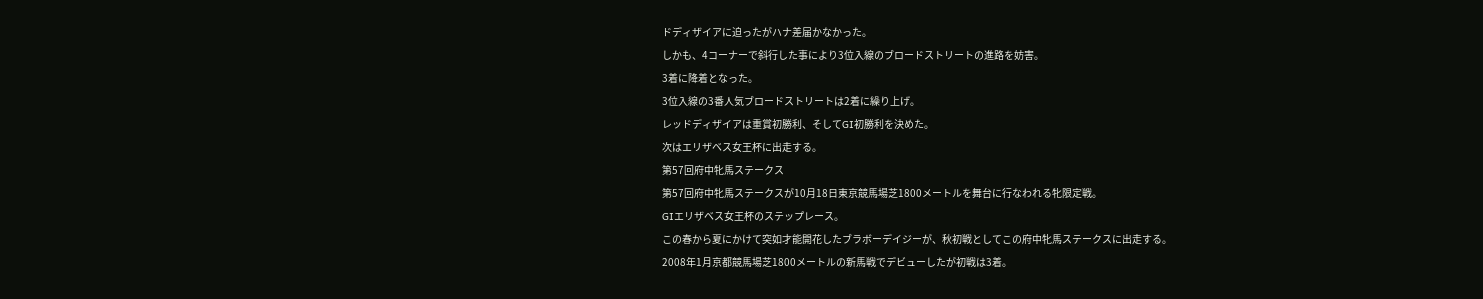ドディザイアに迫ったがハナ差届かなかった。
しかも、4コーナーで斜行した事により3位入線のブロードストリートの進路を妨害。
3着に降着となった。
3位入線の3番人気ブロードストリートは2着に繰り上げ。
レッドディザイアは重賞初勝利、そしてGI初勝利を決めた。
次はエリザベス女王杯に出走する。
第57回府中牝馬ステークス
第57回府中牝馬ステークスが10月18日東京競馬場芝1800メートルを舞台に行なわれる牝限定戦。
GIエリザベス女王杯のステップレース。
この春から夏にかけて突如才能開花したブラボーデイジーが、秋初戦としてこの府中牝馬ステークスに出走する。
2008年1月京都競馬場芝1800メートルの新馬戦でデビューしたが初戦は3着。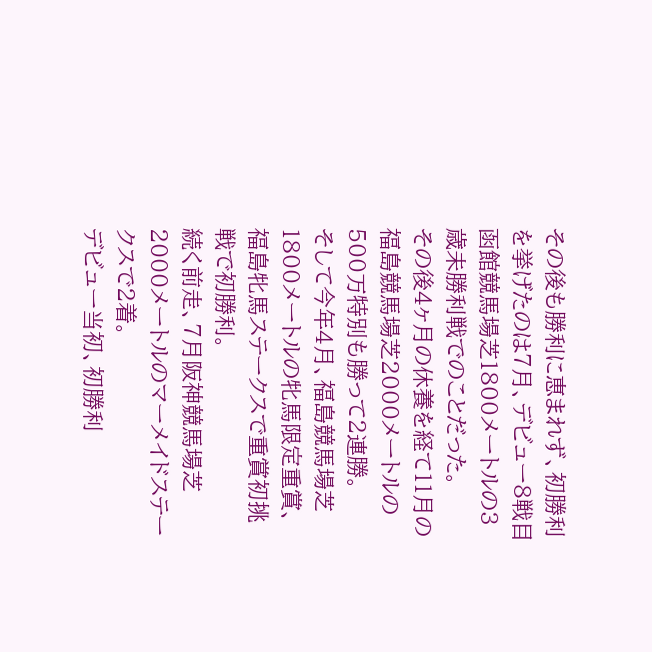その後も勝利に恵まれず、初勝利を挙げたのは7月、デビュー8戦目函館競馬場芝1800メートルの3歳未勝利戦でのことだった。
その後4ヶ月の休養を経て11月の福島競馬場芝2000メートルの500万特別も勝って2連勝。
そして今年4月、福島競馬場芝1800メートルの牝馬限定重賞、福島牝馬ステークスで重賞初挑戦で初勝利。
続く前走、7月阪神競馬場芝2000メートルのマーメイドステークスで2着。
デビュー当初、初勝利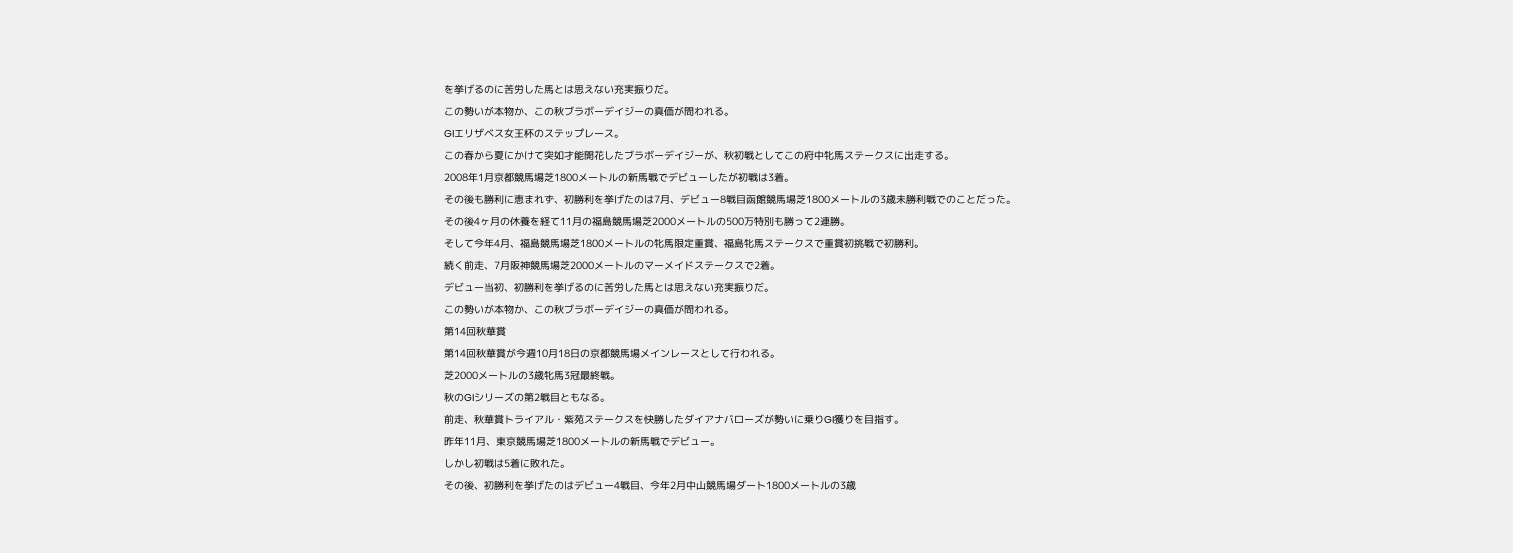を挙げるのに苦労した馬とは思えない充実振りだ。
この勢いが本物か、この秋ブラボーデイジーの真価が問われる。
GIエリザベス女王杯のステップレース。
この春から夏にかけて突如才能開花したブラボーデイジーが、秋初戦としてこの府中牝馬ステークスに出走する。
2008年1月京都競馬場芝1800メートルの新馬戦でデビューしたが初戦は3着。
その後も勝利に恵まれず、初勝利を挙げたのは7月、デビュー8戦目函館競馬場芝1800メートルの3歳未勝利戦でのことだった。
その後4ヶ月の休養を経て11月の福島競馬場芝2000メートルの500万特別も勝って2連勝。
そして今年4月、福島競馬場芝1800メートルの牝馬限定重賞、福島牝馬ステークスで重賞初挑戦で初勝利。
続く前走、7月阪神競馬場芝2000メートルのマーメイドステークスで2着。
デビュー当初、初勝利を挙げるのに苦労した馬とは思えない充実振りだ。
この勢いが本物か、この秋ブラボーデイジーの真価が問われる。
第14回秋華賞
第14回秋華賞が今週10月18日の京都競馬場メインレースとして行われる。
芝2000メートルの3歳牝馬3冠最終戦。
秋のGIシリーズの第2戦目ともなる。
前走、秋華賞トライアル・紫苑ステークスを快勝したダイアナバローズが勢いに乗りGI獲りを目指す。
昨年11月、東京競馬場芝1800メートルの新馬戦でデビュー。
しかし初戦は5着に敗れた。
その後、初勝利を挙げたのはデビュー4戦目、今年2月中山競馬場ダート1800メートルの3歳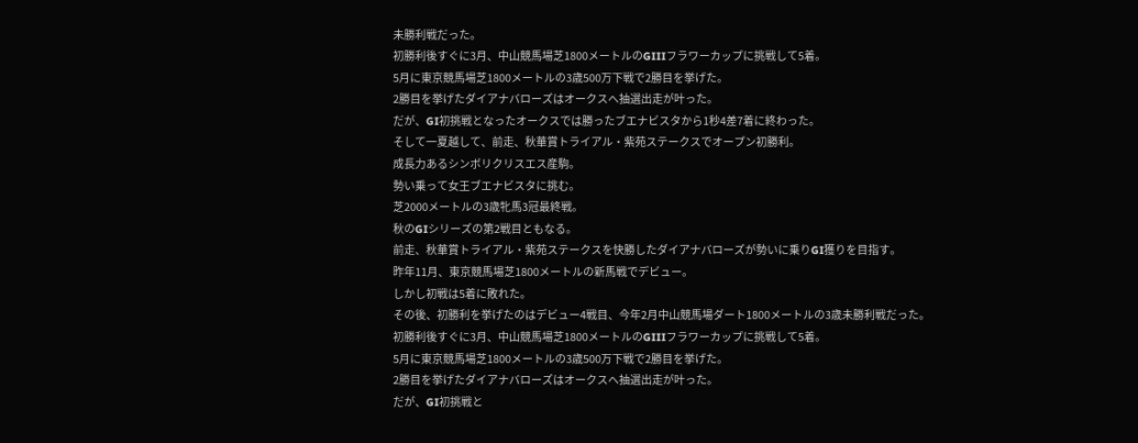未勝利戦だった。
初勝利後すぐに3月、中山競馬場芝1800メートルのGIIIフラワーカップに挑戦して5着。
5月に東京競馬場芝1800メートルの3歳500万下戦で2勝目を挙げた。
2勝目を挙げたダイアナバローズはオークスへ抽選出走が叶った。
だが、GI初挑戦となったオークスでは勝ったブエナビスタから1秒4差7着に終わった。
そして一夏越して、前走、秋華賞トライアル・紫苑ステークスでオープン初勝利。
成長力あるシンボリクリスエス産駒。
勢い乗って女王ブエナビスタに挑む。
芝2000メートルの3歳牝馬3冠最終戦。
秋のGIシリーズの第2戦目ともなる。
前走、秋華賞トライアル・紫苑ステークスを快勝したダイアナバローズが勢いに乗りGI獲りを目指す。
昨年11月、東京競馬場芝1800メートルの新馬戦でデビュー。
しかし初戦は5着に敗れた。
その後、初勝利を挙げたのはデビュー4戦目、今年2月中山競馬場ダート1800メートルの3歳未勝利戦だった。
初勝利後すぐに3月、中山競馬場芝1800メートルのGIIIフラワーカップに挑戦して5着。
5月に東京競馬場芝1800メートルの3歳500万下戦で2勝目を挙げた。
2勝目を挙げたダイアナバローズはオークスへ抽選出走が叶った。
だが、GI初挑戦と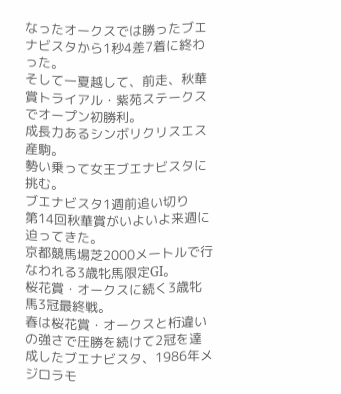なったオークスでは勝ったブエナビスタから1秒4差7着に終わった。
そして一夏越して、前走、秋華賞トライアル・紫苑ステークスでオープン初勝利。
成長力あるシンボリクリスエス産駒。
勢い乗って女王ブエナビスタに挑む。
ブエナビスタ1週前追い切り
第14回秋華賞がいよいよ来週に迫ってきた。
京都競馬場芝2000メートルで行なわれる3歳牝馬限定GI。
桜花賞・オークスに続く3歳牝馬3冠最終戦。
春は桜花賞・オークスと桁違いの強さで圧勝を続けて2冠を達成したブエナビスタ、1986年メジロラモ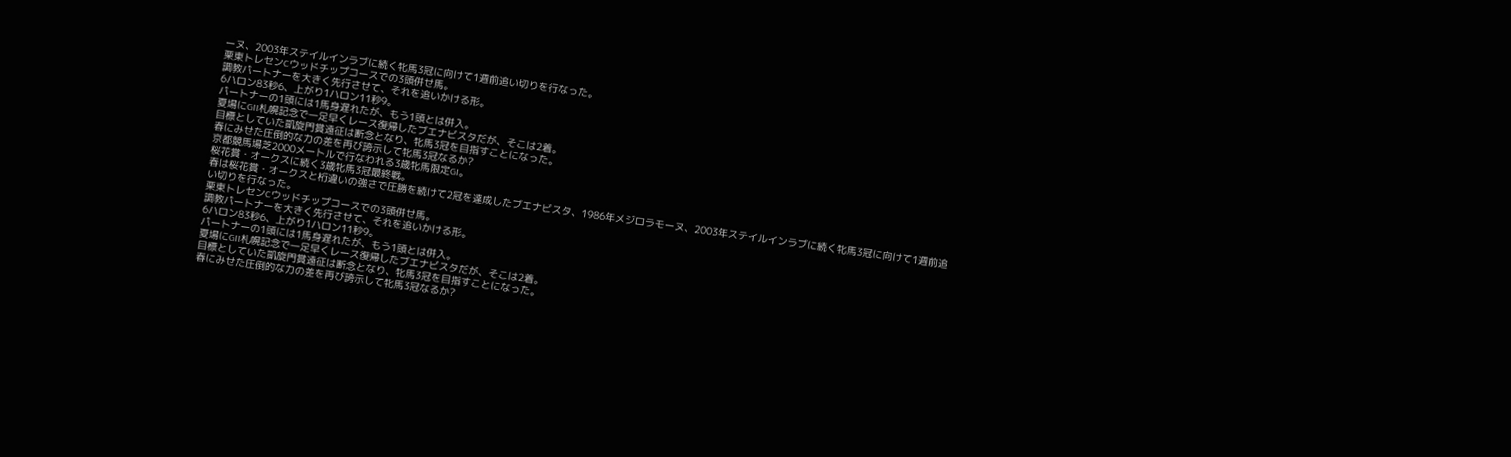ーヌ、2003年ステイルインラブに続く牝馬3冠に向けて1週前追い切りを行なった。
栗東トレセンCウッドチップコースでの3頭併せ馬。
調教パートナーを大きく先行させて、それを追いかける形。
6ハロン83秒6、上がり1ハロン11秒9。
パートナーの1頭には1馬身遅れたが、もう1頭とは併入。
夏場にGII札幌記念で一足早くレース復帰したブエナビスタだが、そこは2着。
目標としていた凱旋門賞遠征は断念となり、牝馬3冠を目指すことになった。
春にみせた圧倒的な力の差を再び誇示して牝馬3冠なるか?
京都競馬場芝2000メートルで行なわれる3歳牝馬限定GI。
桜花賞・オークスに続く3歳牝馬3冠最終戦。
春は桜花賞・オークスと桁違いの強さで圧勝を続けて2冠を達成したブエナビスタ、1986年メジロラモーヌ、2003年ステイルインラブに続く牝馬3冠に向けて1週前追い切りを行なった。
栗東トレセンCウッドチップコースでの3頭併せ馬。
調教パートナーを大きく先行させて、それを追いかける形。
6ハロン83秒6、上がり1ハロン11秒9。
パートナーの1頭には1馬身遅れたが、もう1頭とは併入。
夏場にGII札幌記念で一足早くレース復帰したブエナビスタだが、そこは2着。
目標としていた凱旋門賞遠征は断念となり、牝馬3冠を目指すことになった。
春にみせた圧倒的な力の差を再び誇示して牝馬3冠なるか?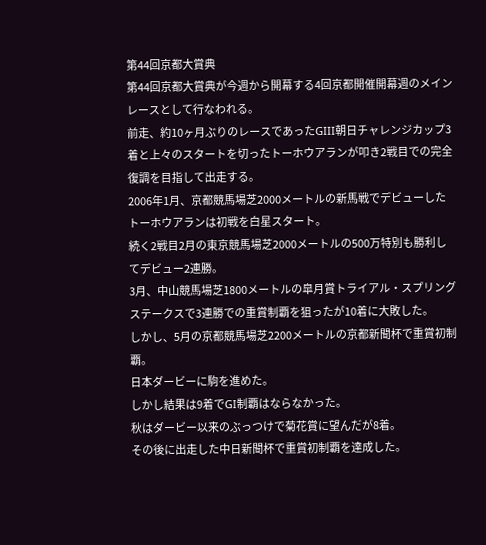第44回京都大賞典
第44回京都大賞典が今週から開幕する4回京都開催開幕週のメインレースとして行なわれる。
前走、約10ヶ月ぶりのレースであったGIII朝日チャレンジカップ3着と上々のスタートを切ったトーホウアランが叩き2戦目での完全復調を目指して出走する。
2006年1月、京都競馬場芝2000メートルの新馬戦でデビューしたトーホウアランは初戦を白星スタート。
続く2戦目2月の東京競馬場芝2000メートルの500万特別も勝利してデビュー2連勝。
3月、中山競馬場芝1800メートルの皐月賞トライアル・スプリングステークスで3連勝での重賞制覇を狙ったが10着に大敗した。
しかし、5月の京都競馬場芝2200メートルの京都新聞杯で重賞初制覇。
日本ダービーに駒を進めた。
しかし結果は9着でGI制覇はならなかった。
秋はダービー以来のぶっつけで菊花賞に望んだが8着。
その後に出走した中日新聞杯で重賞初制覇を達成した。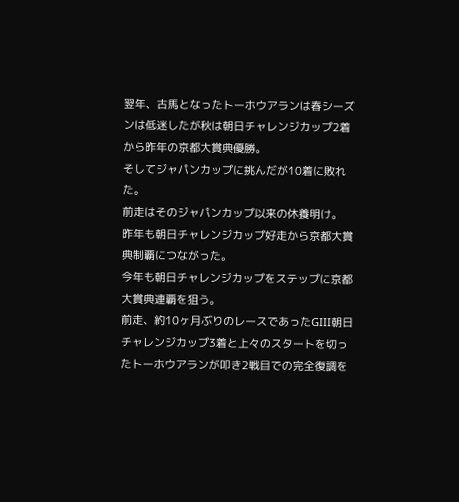翌年、古馬となったトーホウアランは春シーズンは低迷したが秋は朝日チャレンジカップ2着から昨年の京都大賞典優勝。
そしてジャパンカップに挑んだが10着に敗れた。
前走はそのジャパンカップ以来の休養明け。
昨年も朝日チャレンジカップ好走から京都大賞典制覇につながった。
今年も朝日チャレンジカップをステップに京都大賞典連覇を狙う。
前走、約10ヶ月ぶりのレースであったGIII朝日チャレンジカップ3着と上々のスタートを切ったトーホウアランが叩き2戦目での完全復調を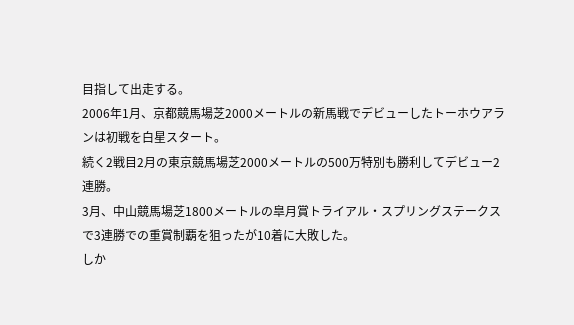目指して出走する。
2006年1月、京都競馬場芝2000メートルの新馬戦でデビューしたトーホウアランは初戦を白星スタート。
続く2戦目2月の東京競馬場芝2000メートルの500万特別も勝利してデビュー2連勝。
3月、中山競馬場芝1800メートルの皐月賞トライアル・スプリングステークスで3連勝での重賞制覇を狙ったが10着に大敗した。
しか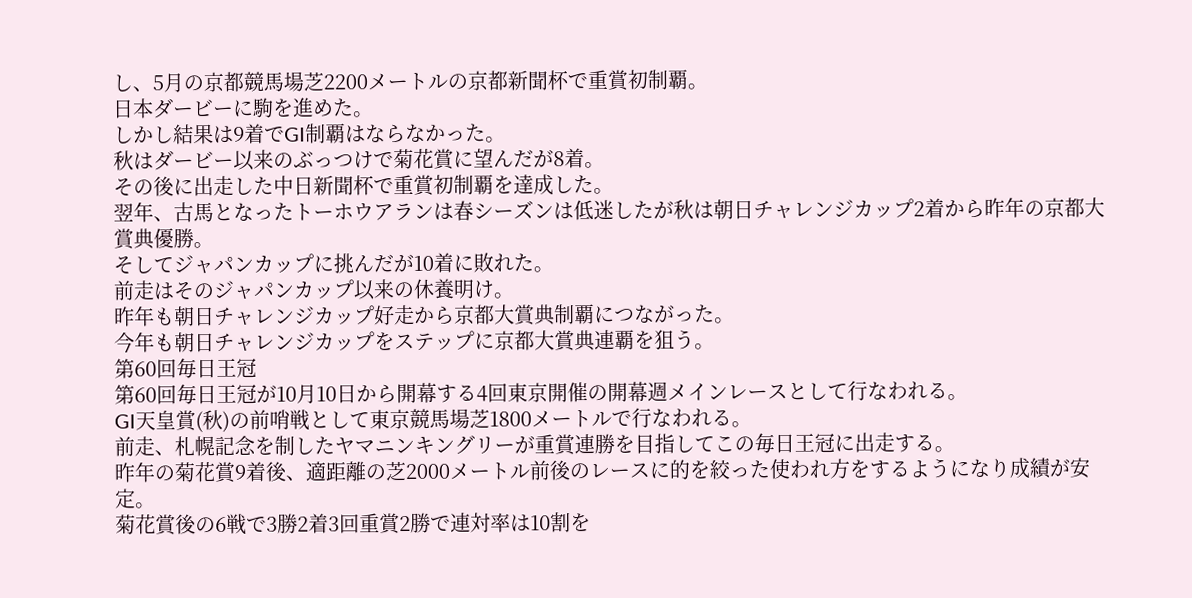し、5月の京都競馬場芝2200メートルの京都新聞杯で重賞初制覇。
日本ダービーに駒を進めた。
しかし結果は9着でGI制覇はならなかった。
秋はダービー以来のぶっつけで菊花賞に望んだが8着。
その後に出走した中日新聞杯で重賞初制覇を達成した。
翌年、古馬となったトーホウアランは春シーズンは低迷したが秋は朝日チャレンジカップ2着から昨年の京都大賞典優勝。
そしてジャパンカップに挑んだが10着に敗れた。
前走はそのジャパンカップ以来の休養明け。
昨年も朝日チャレンジカップ好走から京都大賞典制覇につながった。
今年も朝日チャレンジカップをステップに京都大賞典連覇を狙う。
第60回毎日王冠
第60回毎日王冠が10月10日から開幕する4回東京開催の開幕週メインレースとして行なわれる。
GI天皇賞(秋)の前哨戦として東京競馬場芝1800メートルで行なわれる。
前走、札幌記念を制したヤマニンキングリーが重賞連勝を目指してこの毎日王冠に出走する。
昨年の菊花賞9着後、適距離の芝2000メートル前後のレースに的を絞った使われ方をするようになり成績が安定。
菊花賞後の6戦で3勝2着3回重賞2勝で連対率は10割を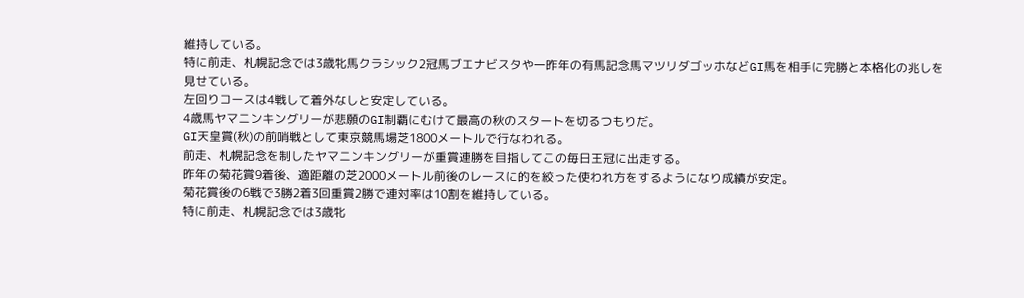維持している。
特に前走、札幌記念では3歳牝馬クラシック2冠馬ブエナビスタや一昨年の有馬記念馬マツリダゴッホなどGI馬を相手に完勝と本格化の兆しを見せている。
左回りコースは4戦して着外なしと安定している。
4歳馬ヤマニンキングリーが悲願のGI制覇にむけて最高の秋のスタートを切るつもりだ。
GI天皇賞(秋)の前哨戦として東京競馬場芝1800メートルで行なわれる。
前走、札幌記念を制したヤマニンキングリーが重賞連勝を目指してこの毎日王冠に出走する。
昨年の菊花賞9着後、適距離の芝2000メートル前後のレースに的を絞った使われ方をするようになり成績が安定。
菊花賞後の6戦で3勝2着3回重賞2勝で連対率は10割を維持している。
特に前走、札幌記念では3歳牝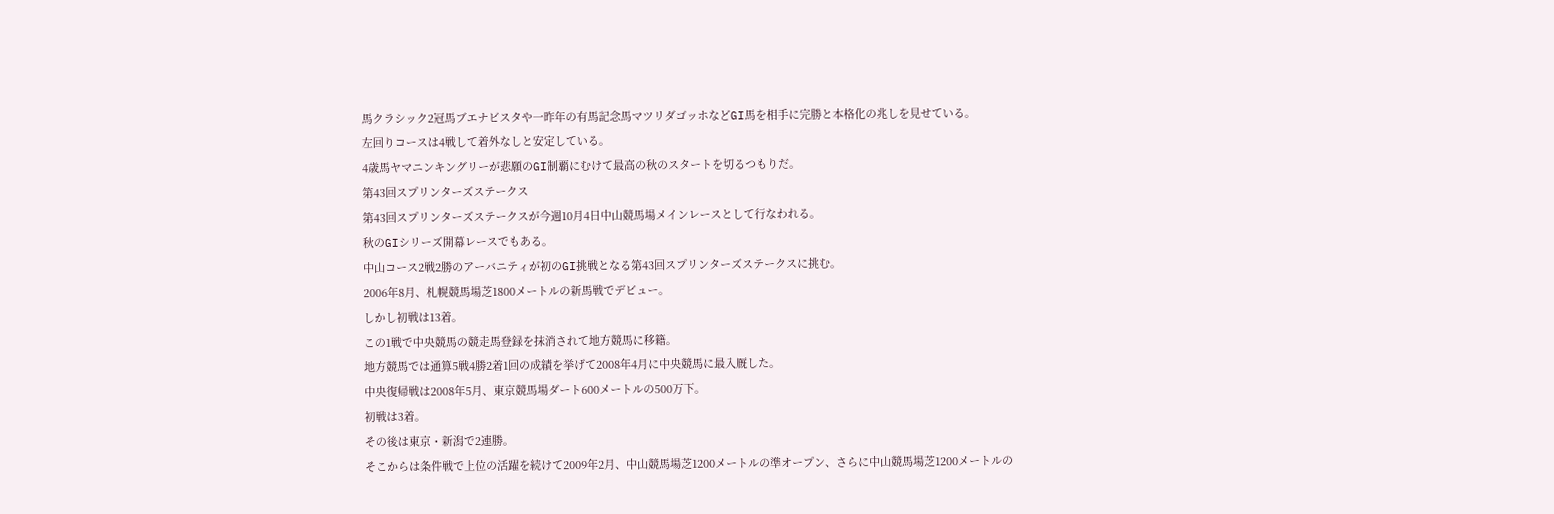馬クラシック2冠馬ブエナビスタや一昨年の有馬記念馬マツリダゴッホなどGI馬を相手に完勝と本格化の兆しを見せている。
左回りコースは4戦して着外なしと安定している。
4歳馬ヤマニンキングリーが悲願のGI制覇にむけて最高の秋のスタートを切るつもりだ。
第43回スプリンターズステークス
第43回スプリンターズステークスが今週10月4日中山競馬場メインレースとして行なわれる。
秋のGIシリーズ開幕レースでもある。
中山コース2戦2勝のアーバニティが初のGI挑戦となる第43回スプリンターズステークスに挑む。
2006年8月、札幌競馬場芝1800メートルの新馬戦でデビュー。
しかし初戦は13着。
この1戦で中央競馬の競走馬登録を抹消されて地方競馬に移籍。
地方競馬では通算5戦4勝2着1回の成績を挙げて2008年4月に中央競馬に最入厩した。
中央復帰戦は2008年5月、東京競馬場ダート600メートルの500万下。
初戦は3着。
その後は東京・新潟で2連勝。
そこからは条件戦で上位の活躍を続けて2009年2月、中山競馬場芝1200メートルの準オープン、さらに中山競馬場芝1200メートルの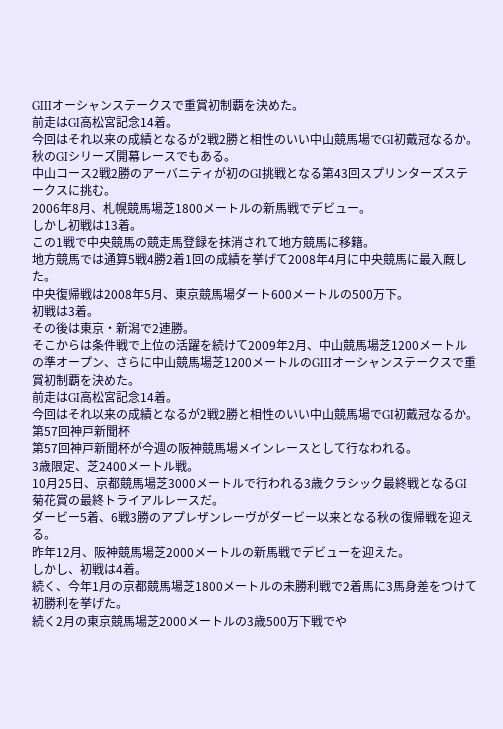GIIIオーシャンステークスで重賞初制覇を決めた。
前走はGI高松宮記念14着。
今回はそれ以来の成績となるが2戦2勝と相性のいい中山競馬場でGI初戴冠なるか。
秋のGIシリーズ開幕レースでもある。
中山コース2戦2勝のアーバニティが初のGI挑戦となる第43回スプリンターズステークスに挑む。
2006年8月、札幌競馬場芝1800メートルの新馬戦でデビュー。
しかし初戦は13着。
この1戦で中央競馬の競走馬登録を抹消されて地方競馬に移籍。
地方競馬では通算5戦4勝2着1回の成績を挙げて2008年4月に中央競馬に最入厩した。
中央復帰戦は2008年5月、東京競馬場ダート600メートルの500万下。
初戦は3着。
その後は東京・新潟で2連勝。
そこからは条件戦で上位の活躍を続けて2009年2月、中山競馬場芝1200メートルの準オープン、さらに中山競馬場芝1200メートルのGIIIオーシャンステークスで重賞初制覇を決めた。
前走はGI高松宮記念14着。
今回はそれ以来の成績となるが2戦2勝と相性のいい中山競馬場でGI初戴冠なるか。
第57回神戸新聞杯
第57回神戸新聞杯が今週の阪神競馬場メインレースとして行なわれる。
3歳限定、芝2400メートル戦。
10月25日、京都競馬場芝3000メートルで行われる3歳クラシック最終戦となるGI菊花賞の最終トライアルレースだ。
ダービー5着、6戦3勝のアプレザンレーヴがダービー以来となる秋の復帰戦を迎える。
昨年12月、阪神競馬場芝2000メートルの新馬戦でデビューを迎えた。
しかし、初戦は4着。
続く、今年1月の京都競馬場芝1800メートルの未勝利戦で2着馬に3馬身差をつけて初勝利を挙げた。
続く2月の東京競馬場芝2000メートルの3歳500万下戦でや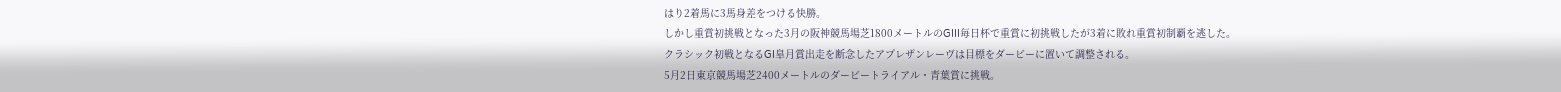はり2着馬に3馬身差をつける快勝。
しかし重賞初挑戦となった3月の阪神競馬場芝1800メートルのGIII毎日杯で重賞に初挑戦したが3着に敗れ重賞初制覇を逃した。
クラシック初戦となるGI皐月賞出走を断念したアプレザンレーヴは目標をダービーに置いて調整される。
5月2日東京競馬場芝2400メートルのダービートライアル・青葉賞に挑戦。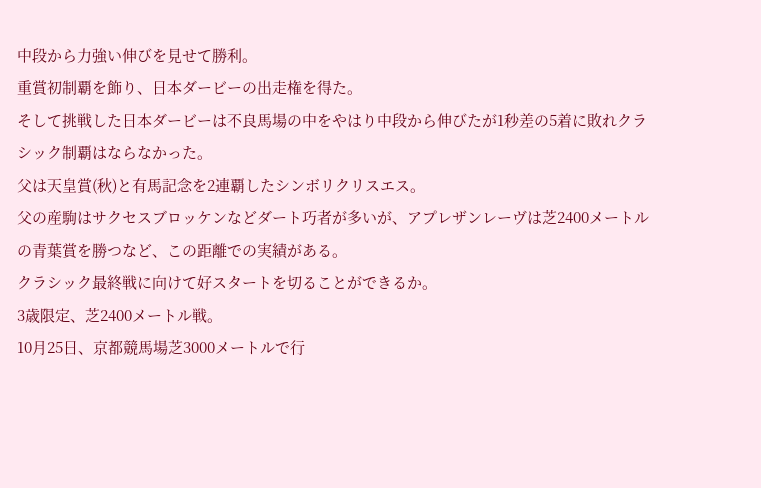中段から力強い伸びを見せて勝利。
重賞初制覇を飾り、日本ダービーの出走権を得た。
そして挑戦した日本ダービーは不良馬場の中をやはり中段から伸びたが1秒差の5着に敗れクラシック制覇はならなかった。
父は天皇賞(秋)と有馬記念を2連覇したシンボリクリスエス。
父の産駒はサクセスブロッケンなどダート巧者が多いが、アプレザンレーヴは芝2400メートルの青葉賞を勝つなど、この距離での実績がある。
クラシック最終戦に向けて好スタートを切ることができるか。
3歳限定、芝2400メートル戦。
10月25日、京都競馬場芝3000メートルで行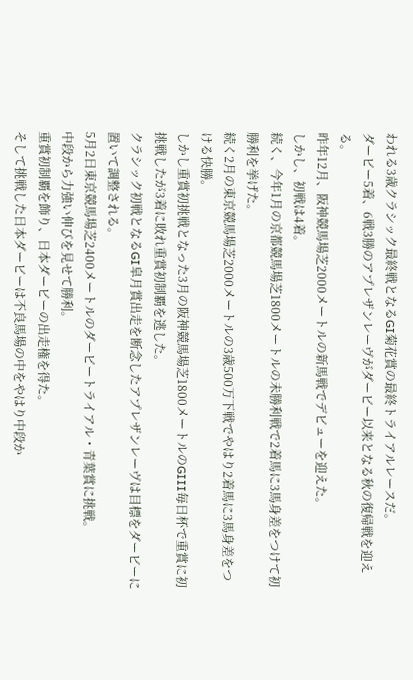われる3歳クラシック最終戦となるGI菊花賞の最終トライアルレースだ。
ダービー5着、6戦3勝のアプレザンレーヴがダービー以来となる秋の復帰戦を迎える。
昨年12月、阪神競馬場芝2000メートルの新馬戦でデビューを迎えた。
しかし、初戦は4着。
続く、今年1月の京都競馬場芝1800メートルの未勝利戦で2着馬に3馬身差をつけて初勝利を挙げた。
続く2月の東京競馬場芝2000メートルの3歳500万下戦でやはり2着馬に3馬身差をつける快勝。
しかし重賞初挑戦となった3月の阪神競馬場芝1800メートルのGIII毎日杯で重賞に初挑戦したが3着に敗れ重賞初制覇を逃した。
クラシック初戦となるGI皐月賞出走を断念したアプレザンレーヴは目標をダービーに置いて調整される。
5月2日東京競馬場芝2400メートルのダービートライアル・青葉賞に挑戦。
中段から力強い伸びを見せて勝利。
重賞初制覇を飾り、日本ダービーの出走権を得た。
そして挑戦した日本ダービーは不良馬場の中をやはり中段か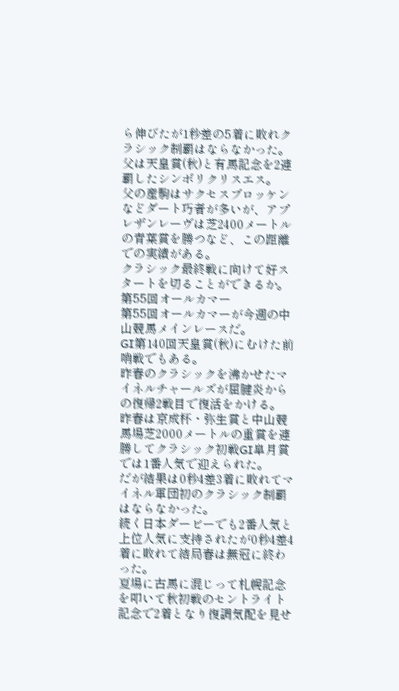ら伸びたが1秒差の5着に敗れクラシック制覇はならなかった。
父は天皇賞(秋)と有馬記念を2連覇したシンボリクリスエス。
父の産駒はサクセスブロッケンなどダート巧者が多いが、アプレザンレーヴは芝2400メートルの青葉賞を勝つなど、この距離での実績がある。
クラシック最終戦に向けて好スタートを切ることができるか。
第55回オールカマー
第55回オールカマーが今週の中山競馬メインレースだ。
GI第140回天皇賞(秋)にむけた前哨戦でもある。
昨春のクラシックを沸かせたマイネルチャールズが屈腱炎からの復帰2戦目で復活をかける。
昨春は京成杯・弥生賞と中山競馬場芝2000メートルの重賞を連勝してクラシック初戦GI皐月賞では1番人気で迎えられた。
だが結果は0秒4差3着に敗れてマイネル軍団初のクラシック制覇はならなかった。
続く日本ダービーでも2番人気と上位人気に支持されたが0秒4差4着に敗れて結局春は無冠に終わった。
夏場に古馬に混じって札幌記念を叩いて秋初戦のセントライト記念で2着となり復調気配を見せ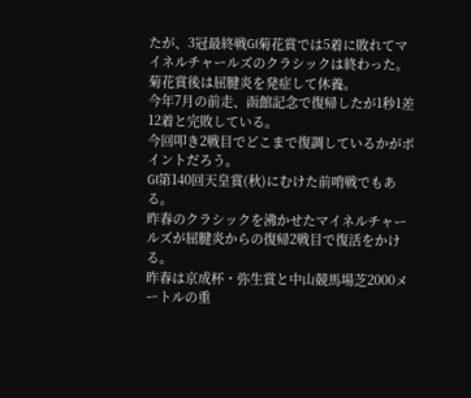たが、3冠最終戦GI菊花賞では5着に敗れてマイネルチャールズのクラシックは終わった。
菊花賞後は屈腱炎を発症して休養。
今年7月の前走、函館記念で復帰したが1秒1差12着と完敗している。
今回叩き2戦目でどこまで復調しているかがポイントだろう。
GI第140回天皇賞(秋)にむけた前哨戦でもある。
昨春のクラシックを沸かせたマイネルチャールズが屈腱炎からの復帰2戦目で復活をかける。
昨春は京成杯・弥生賞と中山競馬場芝2000メートルの重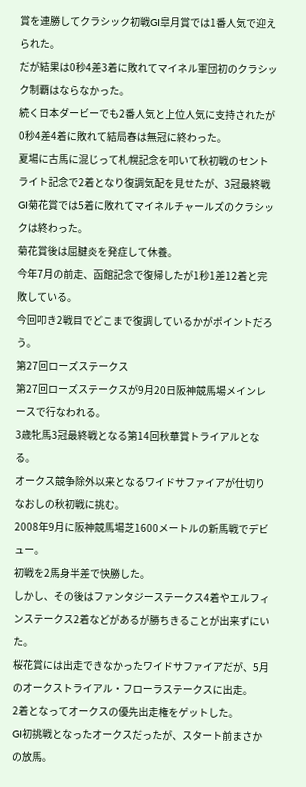賞を連勝してクラシック初戦GI皐月賞では1番人気で迎えられた。
だが結果は0秒4差3着に敗れてマイネル軍団初のクラシック制覇はならなかった。
続く日本ダービーでも2番人気と上位人気に支持されたが0秒4差4着に敗れて結局春は無冠に終わった。
夏場に古馬に混じって札幌記念を叩いて秋初戦のセントライト記念で2着となり復調気配を見せたが、3冠最終戦GI菊花賞では5着に敗れてマイネルチャールズのクラシックは終わった。
菊花賞後は屈腱炎を発症して休養。
今年7月の前走、函館記念で復帰したが1秒1差12着と完敗している。
今回叩き2戦目でどこまで復調しているかがポイントだろう。
第27回ローズステークス
第27回ローズステークスが9月20日阪神競馬場メインレースで行なわれる。
3歳牝馬3冠最終戦となる第14回秋華賞トライアルとなる。
オークス競争除外以来となるワイドサファイアが仕切りなおしの秋初戦に挑む。
2008年9月に阪神競馬場芝1600メートルの新馬戦でデビュー。
初戦を2馬身半差で快勝した。
しかし、その後はファンタジーステークス4着やエルフィンステークス2着などがあるが勝ちきることが出来ずにいた。
桜花賞には出走できなかったワイドサファイアだが、5月のオークストライアル・フローラステークスに出走。
2着となってオークスの優先出走権をゲットした。
GI初挑戦となったオークスだったが、スタート前まさかの放馬。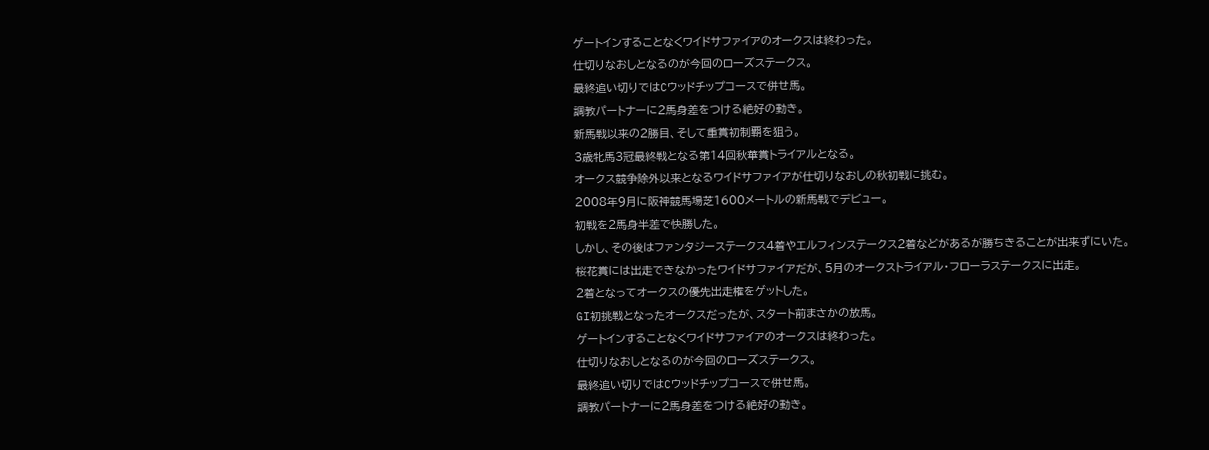ゲートインすることなくワイドサファイアのオークスは終わった。
仕切りなおしとなるのが今回のローズステークス。
最終追い切りではCウッドチップコースで併せ馬。
調教パートナーに2馬身差をつける絶好の動き。
新馬戦以来の2勝目、そして重賞初制覇を狙う。
3歳牝馬3冠最終戦となる第14回秋華賞トライアルとなる。
オークス競争除外以来となるワイドサファイアが仕切りなおしの秋初戦に挑む。
2008年9月に阪神競馬場芝1600メートルの新馬戦でデビュー。
初戦を2馬身半差で快勝した。
しかし、その後はファンタジーステークス4着やエルフィンステークス2着などがあるが勝ちきることが出来ずにいた。
桜花賞には出走できなかったワイドサファイアだが、5月のオークストライアル・フローラステークスに出走。
2着となってオークスの優先出走権をゲットした。
GI初挑戦となったオークスだったが、スタート前まさかの放馬。
ゲートインすることなくワイドサファイアのオークスは終わった。
仕切りなおしとなるのが今回のローズステークス。
最終追い切りではCウッドチップコースで併せ馬。
調教パートナーに2馬身差をつける絶好の動き。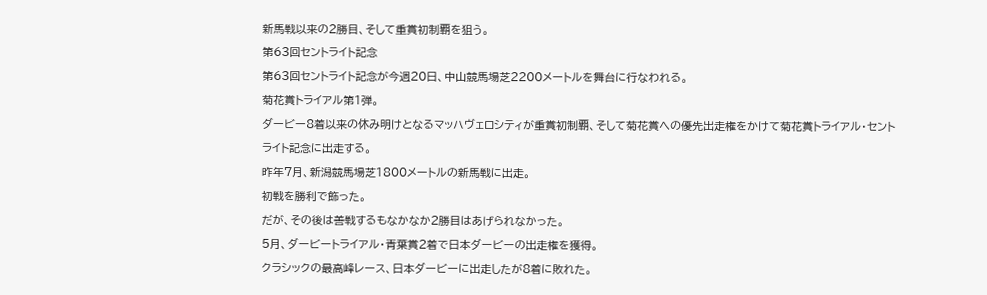新馬戦以来の2勝目、そして重賞初制覇を狙う。
第63回セントライト記念
第63回セントライト記念が今週20日、中山競馬場芝2200メートルを舞台に行なわれる。
菊花賞トライアル第1弾。
ダービー8着以来の休み明けとなるマッハヴェロシティが重賞初制覇、そして菊花賞への優先出走権をかけて菊花賞トライアル・セントライト記念に出走する。
昨年7月、新潟競馬場芝1800メートルの新馬戦に出走。
初戦を勝利で飾った。
だが、その後は善戦するもなかなか2勝目はあげられなかった。
5月、ダービートライアル・青葉賞2着で日本ダービーの出走権を獲得。
クラシックの最高峰レース、日本ダービーに出走したが8着に敗れた。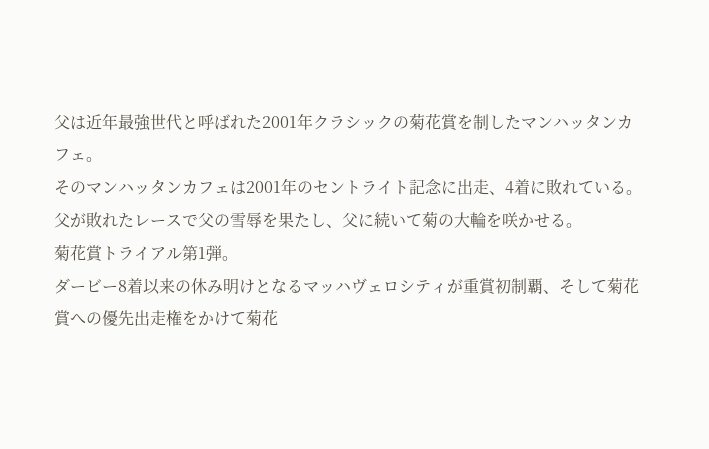父は近年最強世代と呼ばれた2001年クラシックの菊花賞を制したマンハッタンカフェ。
そのマンハッタンカフェは2001年のセントライト記念に出走、4着に敗れている。
父が敗れたレースで父の雪辱を果たし、父に続いて菊の大輪を咲かせる。
菊花賞トライアル第1弾。
ダービー8着以来の休み明けとなるマッハヴェロシティが重賞初制覇、そして菊花賞への優先出走権をかけて菊花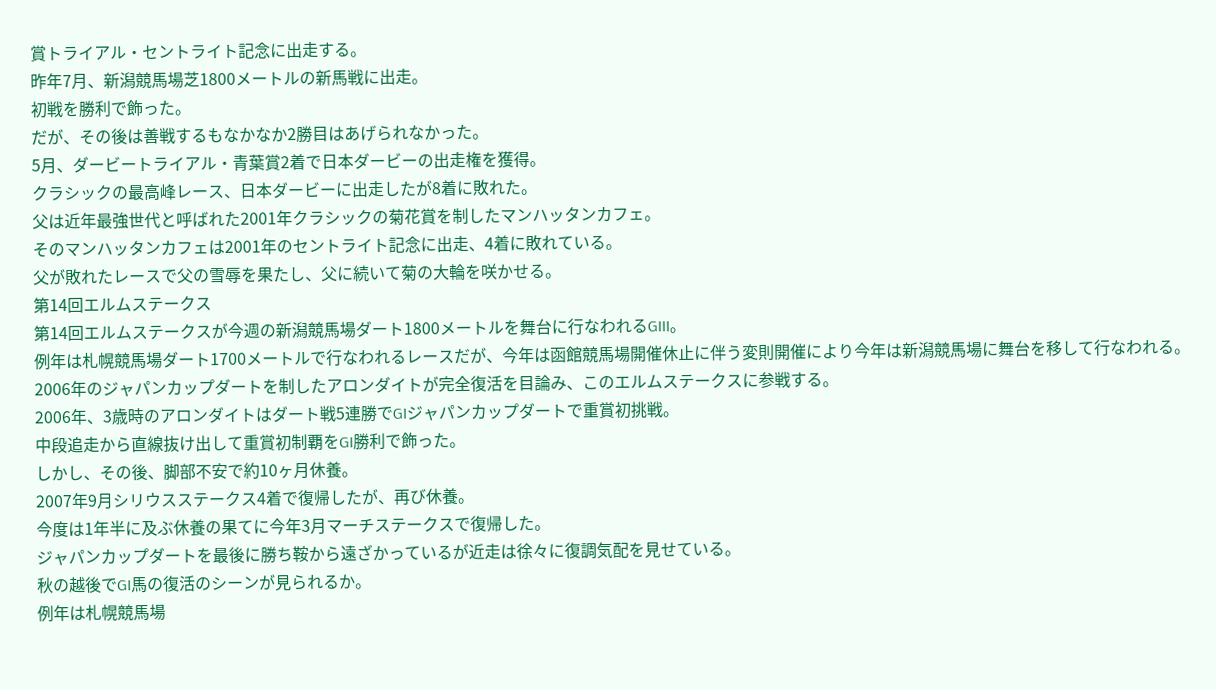賞トライアル・セントライト記念に出走する。
昨年7月、新潟競馬場芝1800メートルの新馬戦に出走。
初戦を勝利で飾った。
だが、その後は善戦するもなかなか2勝目はあげられなかった。
5月、ダービートライアル・青葉賞2着で日本ダービーの出走権を獲得。
クラシックの最高峰レース、日本ダービーに出走したが8着に敗れた。
父は近年最強世代と呼ばれた2001年クラシックの菊花賞を制したマンハッタンカフェ。
そのマンハッタンカフェは2001年のセントライト記念に出走、4着に敗れている。
父が敗れたレースで父の雪辱を果たし、父に続いて菊の大輪を咲かせる。
第14回エルムステークス
第14回エルムステークスが今週の新潟競馬場ダート1800メートルを舞台に行なわれるGIII。
例年は札幌競馬場ダート1700メートルで行なわれるレースだが、今年は函館競馬場開催休止に伴う変則開催により今年は新潟競馬場に舞台を移して行なわれる。
2006年のジャパンカップダートを制したアロンダイトが完全復活を目論み、このエルムステークスに参戦する。
2006年、3歳時のアロンダイトはダート戦5連勝でGIジャパンカップダートで重賞初挑戦。
中段追走から直線抜け出して重賞初制覇をGI勝利で飾った。
しかし、その後、脚部不安で約10ヶ月休養。
2007年9月シリウスステークス4着で復帰したが、再び休養。
今度は1年半に及ぶ休養の果てに今年3月マーチステークスで復帰した。
ジャパンカップダートを最後に勝ち鞍から遠ざかっているが近走は徐々に復調気配を見せている。
秋の越後でGI馬の復活のシーンが見られるか。
例年は札幌競馬場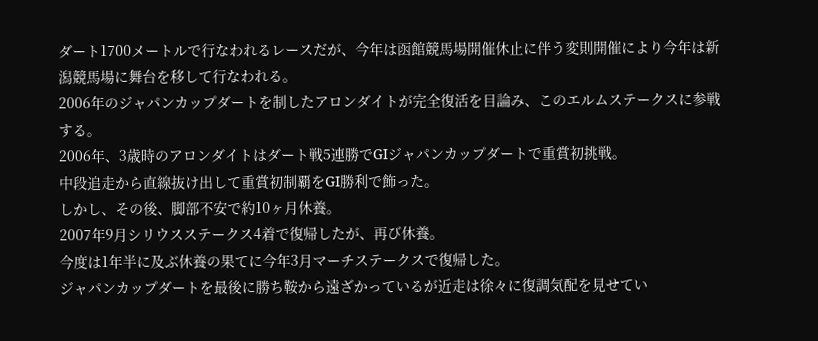ダート1700メートルで行なわれるレースだが、今年は函館競馬場開催休止に伴う変則開催により今年は新潟競馬場に舞台を移して行なわれる。
2006年のジャパンカップダートを制したアロンダイトが完全復活を目論み、このエルムステークスに参戦する。
2006年、3歳時のアロンダイトはダート戦5連勝でGIジャパンカップダートで重賞初挑戦。
中段追走から直線抜け出して重賞初制覇をGI勝利で飾った。
しかし、その後、脚部不安で約10ヶ月休養。
2007年9月シリウスステークス4着で復帰したが、再び休養。
今度は1年半に及ぶ休養の果てに今年3月マーチステークスで復帰した。
ジャパンカップダートを最後に勝ち鞍から遠ざかっているが近走は徐々に復調気配を見せてい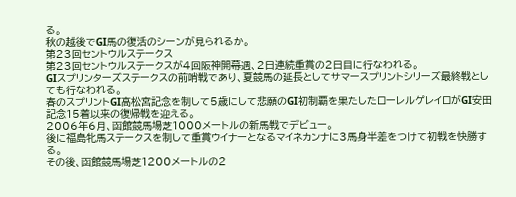る。
秋の越後でGI馬の復活のシーンが見られるか。
第23回セントウルステークス
第23回セントウルステークスが4回阪神開幕週、2日連続重賞の2日目に行なわれる。
GIスプリンターズステークスの前哨戦であり、夏競馬の延長としてサマースプリントシリーズ最終戦としても行なわれる。
春のスプリントGI高松宮記念を制して5歳にして悲願のGI初制覇を果たしたローレルゲレイロがGI安田記念15着以来の復帰戦を迎える。
2006年6月、函館競馬場芝1000メートルの新馬戦でデビュー。
後に福島牝馬ステークスを制して重賞ウイナーとなるマイネカンナに3馬身半差をつけて初戦を快勝する。
その後、函館競馬場芝1200メートルの2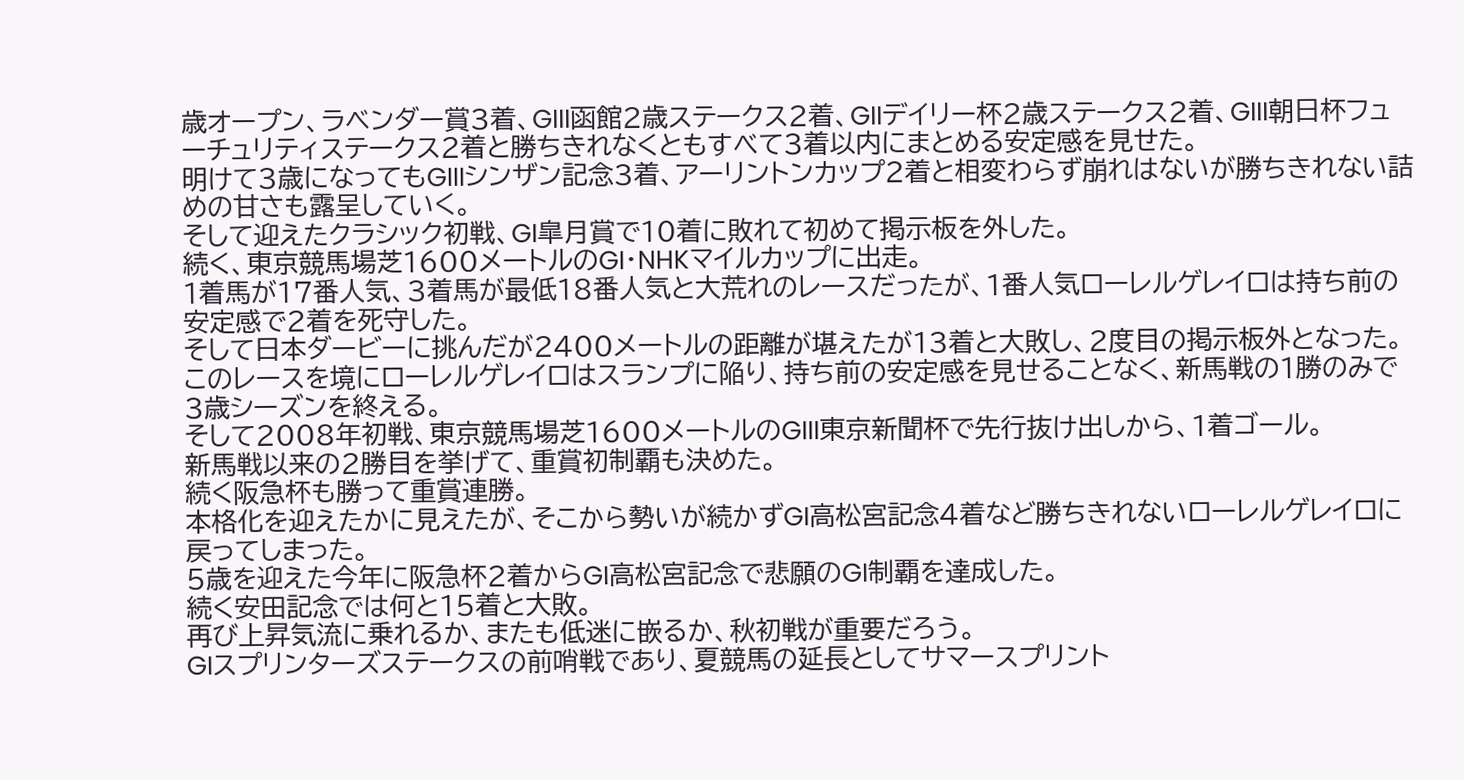歳オープン、ラベンダー賞3着、GIII函館2歳ステークス2着、GIIデイリー杯2歳ステークス2着、GIII朝日杯フューチュリティステークス2着と勝ちきれなくともすべて3着以内にまとめる安定感を見せた。
明けて3歳になってもGIIIシンザン記念3着、アーリントンカップ2着と相変わらず崩れはないが勝ちきれない詰めの甘さも露呈していく。
そして迎えたクラシック初戦、GI皐月賞で10着に敗れて初めて掲示板を外した。
続く、東京競馬場芝1600メートルのGI・NHKマイルカップに出走。
1着馬が17番人気、3着馬が最低18番人気と大荒れのレースだったが、1番人気ローレルゲレイロは持ち前の安定感で2着を死守した。
そして日本ダービーに挑んだが2400メートルの距離が堪えたが13着と大敗し、2度目の掲示板外となった。
このレースを境にローレルゲレイロはスランプに陥り、持ち前の安定感を見せることなく、新馬戦の1勝のみで3歳シーズンを終える。
そして2008年初戦、東京競馬場芝1600メートルのGIII東京新聞杯で先行抜け出しから、1着ゴール。
新馬戦以来の2勝目を挙げて、重賞初制覇も決めた。
続く阪急杯も勝って重賞連勝。
本格化を迎えたかに見えたが、そこから勢いが続かずGI高松宮記念4着など勝ちきれないローレルゲレイロに戻ってしまった。
5歳を迎えた今年に阪急杯2着からGI高松宮記念で悲願のGI制覇を達成した。
続く安田記念では何と15着と大敗。
再び上昇気流に乗れるか、またも低迷に嵌るか、秋初戦が重要だろう。
GIスプリンターズステークスの前哨戦であり、夏競馬の延長としてサマースプリント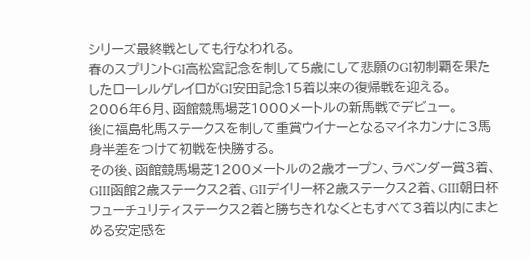シリーズ最終戦としても行なわれる。
春のスプリントGI高松宮記念を制して5歳にして悲願のGI初制覇を果たしたローレルゲレイロがGI安田記念15着以来の復帰戦を迎える。
2006年6月、函館競馬場芝1000メートルの新馬戦でデビュー。
後に福島牝馬ステークスを制して重賞ウイナーとなるマイネカンナに3馬身半差をつけて初戦を快勝する。
その後、函館競馬場芝1200メートルの2歳オープン、ラベンダー賞3着、GIII函館2歳ステークス2着、GIIデイリー杯2歳ステークス2着、GIII朝日杯フューチュリティステークス2着と勝ちきれなくともすべて3着以内にまとめる安定感を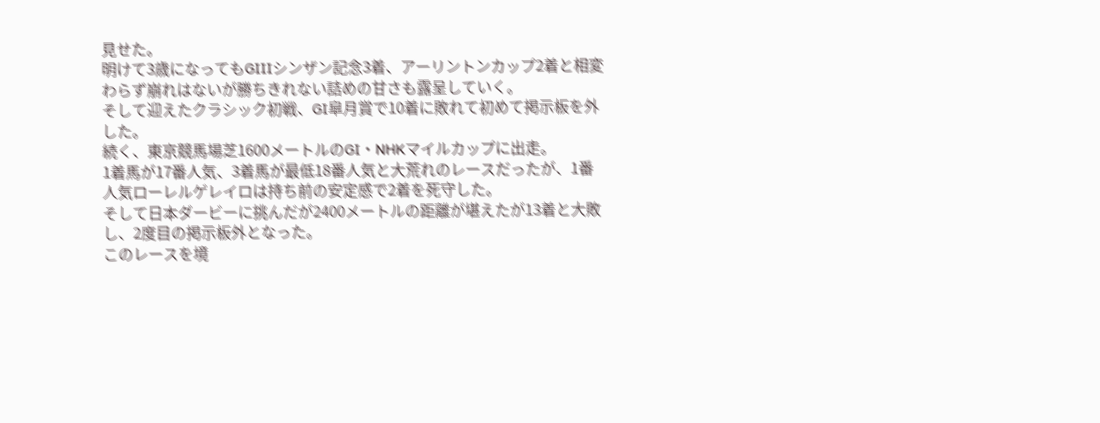見せた。
明けて3歳になってもGIIIシンザン記念3着、アーリントンカップ2着と相変わらず崩れはないが勝ちきれない詰めの甘さも露呈していく。
そして迎えたクラシック初戦、GI皐月賞で10着に敗れて初めて掲示板を外した。
続く、東京競馬場芝1600メートルのGI・NHKマイルカップに出走。
1着馬が17番人気、3着馬が最低18番人気と大荒れのレースだったが、1番人気ローレルゲレイロは持ち前の安定感で2着を死守した。
そして日本ダービーに挑んだが2400メートルの距離が堪えたが13着と大敗し、2度目の掲示板外となった。
このレースを境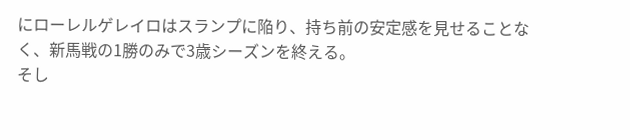にローレルゲレイロはスランプに陥り、持ち前の安定感を見せることなく、新馬戦の1勝のみで3歳シーズンを終える。
そし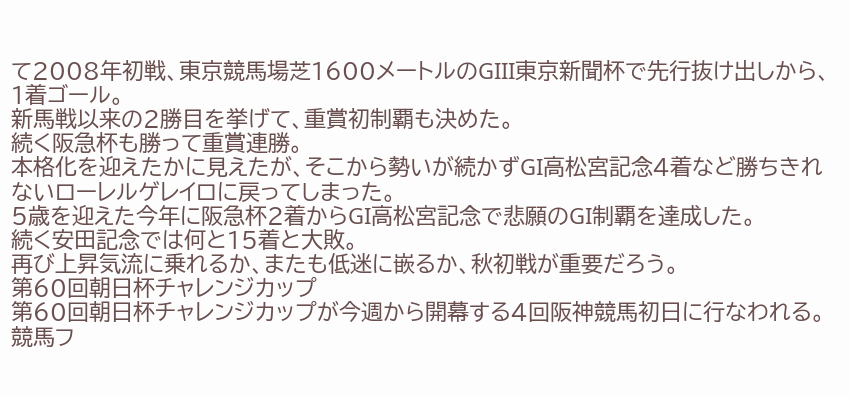て2008年初戦、東京競馬場芝1600メートルのGIII東京新聞杯で先行抜け出しから、1着ゴール。
新馬戦以来の2勝目を挙げて、重賞初制覇も決めた。
続く阪急杯も勝って重賞連勝。
本格化を迎えたかに見えたが、そこから勢いが続かずGI高松宮記念4着など勝ちきれないローレルゲレイロに戻ってしまった。
5歳を迎えた今年に阪急杯2着からGI高松宮記念で悲願のGI制覇を達成した。
続く安田記念では何と15着と大敗。
再び上昇気流に乗れるか、またも低迷に嵌るか、秋初戦が重要だろう。
第60回朝日杯チャレンジカップ
第60回朝日杯チャレンジカップが今週から開幕する4回阪神競馬初日に行なわれる。
競馬フ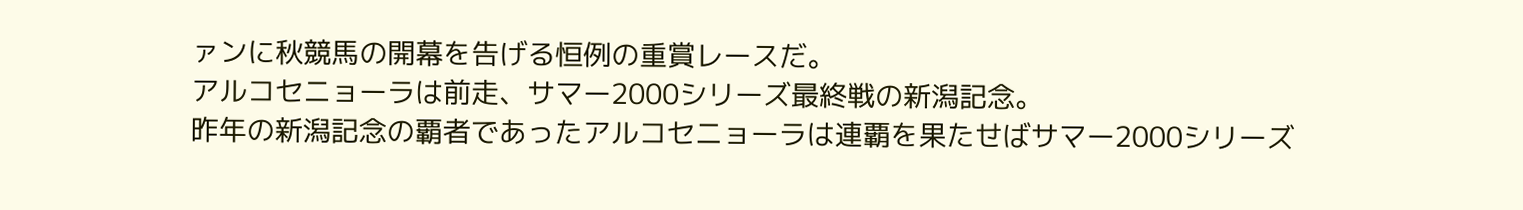ァンに秋競馬の開幕を告げる恒例の重賞レースだ。
アルコセニョーラは前走、サマー2000シリーズ最終戦の新潟記念。
昨年の新潟記念の覇者であったアルコセニョーラは連覇を果たせばサマー2000シリーズ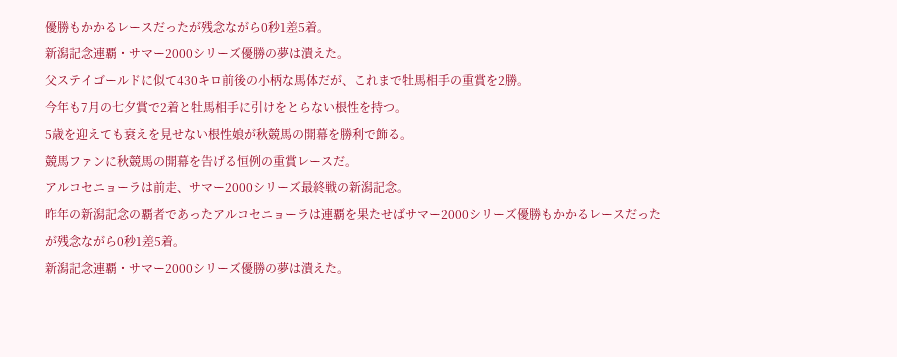優勝もかかるレースだったが残念ながら0秒1差5着。
新潟記念連覇・サマー2000シリーズ優勝の夢は潰えた。
父ステイゴールドに似て430キロ前後の小柄な馬体だが、これまで牡馬相手の重賞を2勝。
今年も7月の七夕賞で2着と牡馬相手に引けをとらない根性を持つ。
5歳を迎えても衰えを見せない根性娘が秋競馬の開幕を勝利で飾る。
競馬ファンに秋競馬の開幕を告げる恒例の重賞レースだ。
アルコセニョーラは前走、サマー2000シリーズ最終戦の新潟記念。
昨年の新潟記念の覇者であったアルコセニョーラは連覇を果たせばサマー2000シリーズ優勝もかかるレースだったが残念ながら0秒1差5着。
新潟記念連覇・サマー2000シリーズ優勝の夢は潰えた。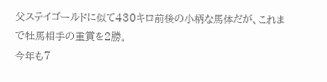父ステイゴールドに似て430キロ前後の小柄な馬体だが、これまで牡馬相手の重賞を2勝。
今年も7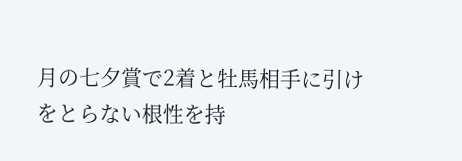月の七夕賞で2着と牡馬相手に引けをとらない根性を持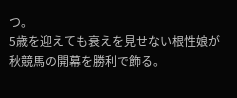つ。
5歳を迎えても衰えを見せない根性娘が秋競馬の開幕を勝利で飾る。